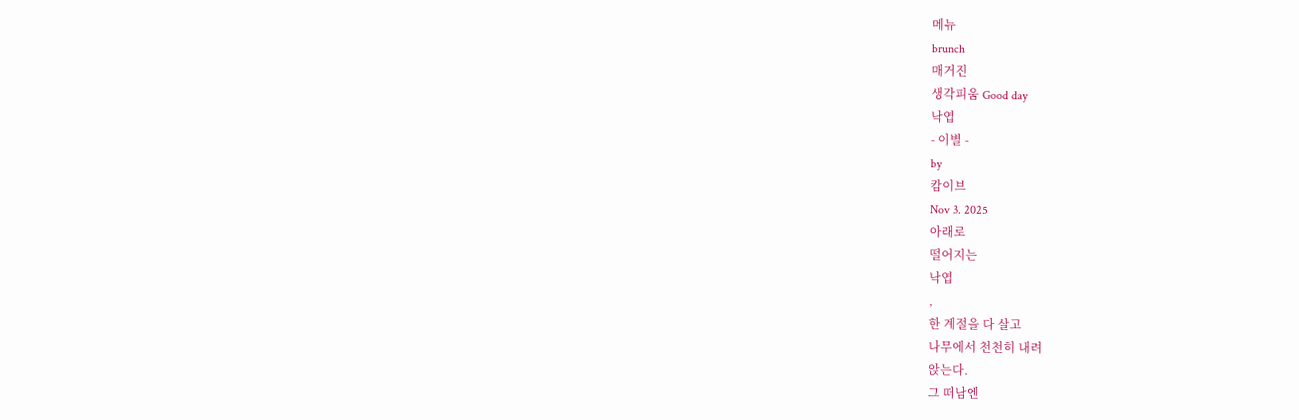메뉴
brunch
매거진
생각피움 Good day
낙엽
- 이별 -
by
캄이브
Nov 3. 2025
아래로
떨어지는
낙엽
,
한 계절을 다 살고
나무에서 천천히 내려
앉는다.
그 떠남엔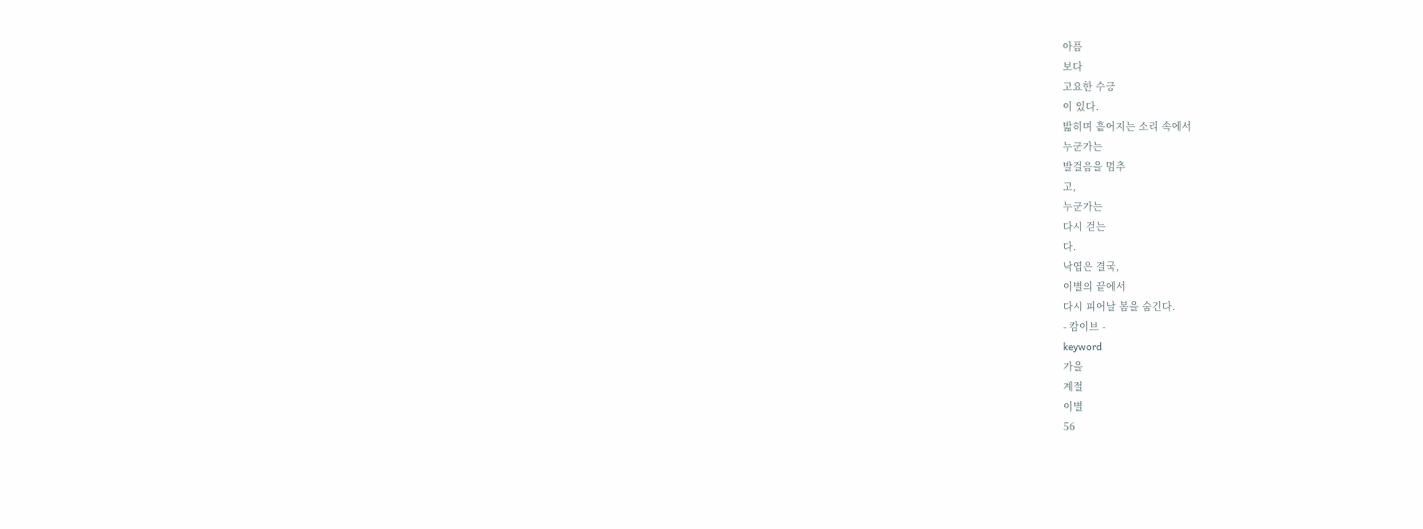아픔
보다
고요한 수긍
이 있다.
밟히며 흩어지는 소리 속에서
누군가는
발걸음을 멈추
고,
누군가는
다시 걷는
다.
낙엽은 결국,
이별의 끝에서
다시 피어날 봄을 숨긴다.
- 캄이브 -
keyword
가을
계절
이별
56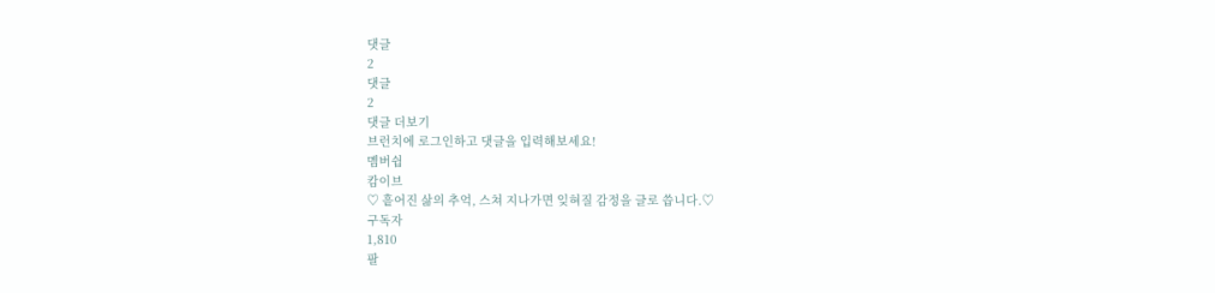댓글
2
댓글
2
댓글 더보기
브런치에 로그인하고 댓글을 입력해보세요!
멤버쉽
캄이브
♡ 흩어진 삶의 추억, 스쳐 지나가면 잊혀질 감정을 글로 씁니다.♡
구독자
1,810
팔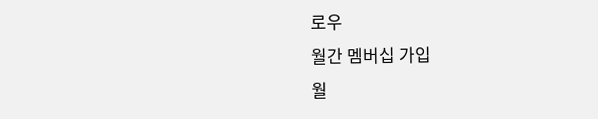로우
월간 멤버십 가입
월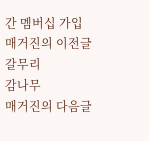간 멤버십 가입
매거진의 이전글
갈무리
감나무
매거진의 다음글